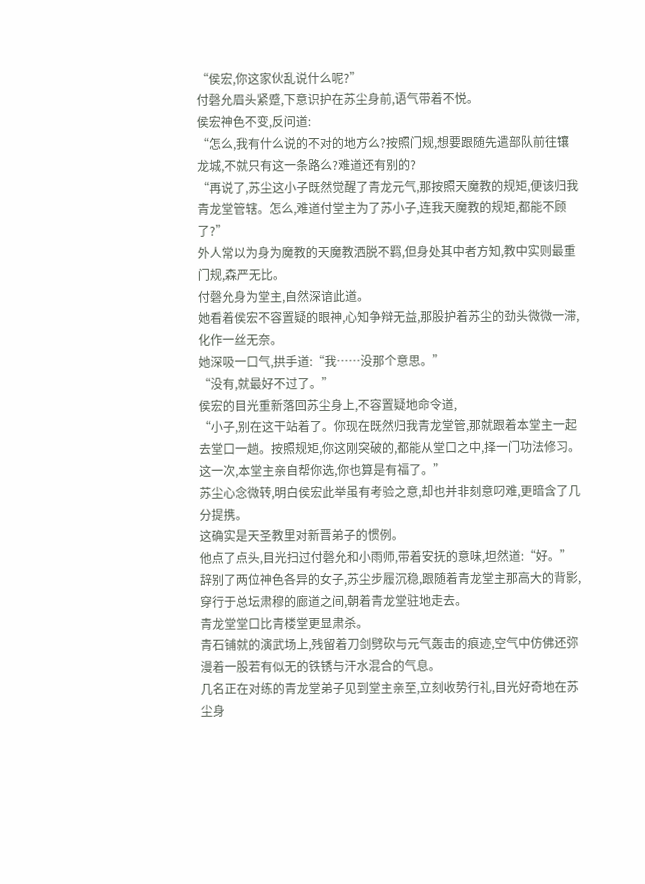“侯宏,你这家伙乱说什么呢?”
付磬允眉头紧蹙,下意识护在苏尘身前,语气带着不悦。
侯宏神色不变,反问道:
“怎么,我有什么说的不对的地方么?按照门规,想要跟随先遣部队前往镶龙城,不就只有这一条路么?难道还有别的?
“再说了,苏尘这小子既然觉醒了青龙元气,那按照天魔教的规矩,便该归我青龙堂管辖。怎么,难道付堂主为了苏小子,连我天魔教的规矩,都能不顾了?”
外人常以为身为魔教的天魔教洒脱不羁,但身处其中者方知,教中实则最重门规,森严无比。
付磬允身为堂主,自然深谙此道。
她看着侯宏不容置疑的眼神,心知争辩无益,那股护着苏尘的劲头微微一滞,化作一丝无奈。
她深吸一口气,拱手道:“我……没那个意思。”
“没有,就最好不过了。”
侯宏的目光重新落回苏尘身上,不容置疑地命令道,
“小子,别在这干站着了。你现在既然归我青龙堂管,那就跟着本堂主一起去堂口一趟。按照规矩,你这刚突破的,都能从堂口之中,择一门功法修习。这一次,本堂主亲自帮你选,你也算是有福了。”
苏尘心念微转,明白侯宏此举虽有考验之意,却也并非刻意叼难,更暗含了几分提携。
这确实是天圣教里对新晋弟子的惯例。
他点了点头,目光扫过付磬允和小雨师,带着安抚的意味,坦然道:“好。”
辞别了两位神色各异的女子,苏尘步履沉稳,跟随着青龙堂主那高大的背影,穿行于总坛肃穆的廊道之间,朝着青龙堂驻地走去。
青龙堂堂口比青楼堂更显肃杀。
青石铺就的演武场上,残留着刀剑劈砍与元气轰击的痕迹,空气中仿佛还弥漫着一股若有似无的铁锈与汗水混合的气息。
几名正在对练的青龙堂弟子见到堂主亲至,立刻收势行礼,目光好奇地在苏尘身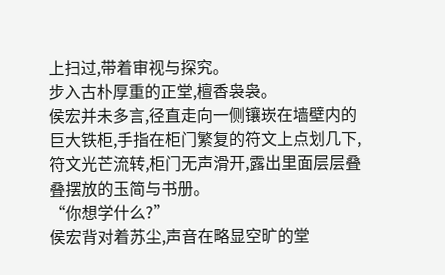上扫过,带着审视与探究。
步入古朴厚重的正堂,檀香袅袅。
侯宏并未多言,径直走向一侧镶崁在墙壁内的巨大铁柜,手指在柜门繁复的符文上点划几下,符文光芒流转,柜门无声滑开,露出里面层层叠叠摆放的玉简与书册。
“你想学什么?”
侯宏背对着苏尘,声音在略显空旷的堂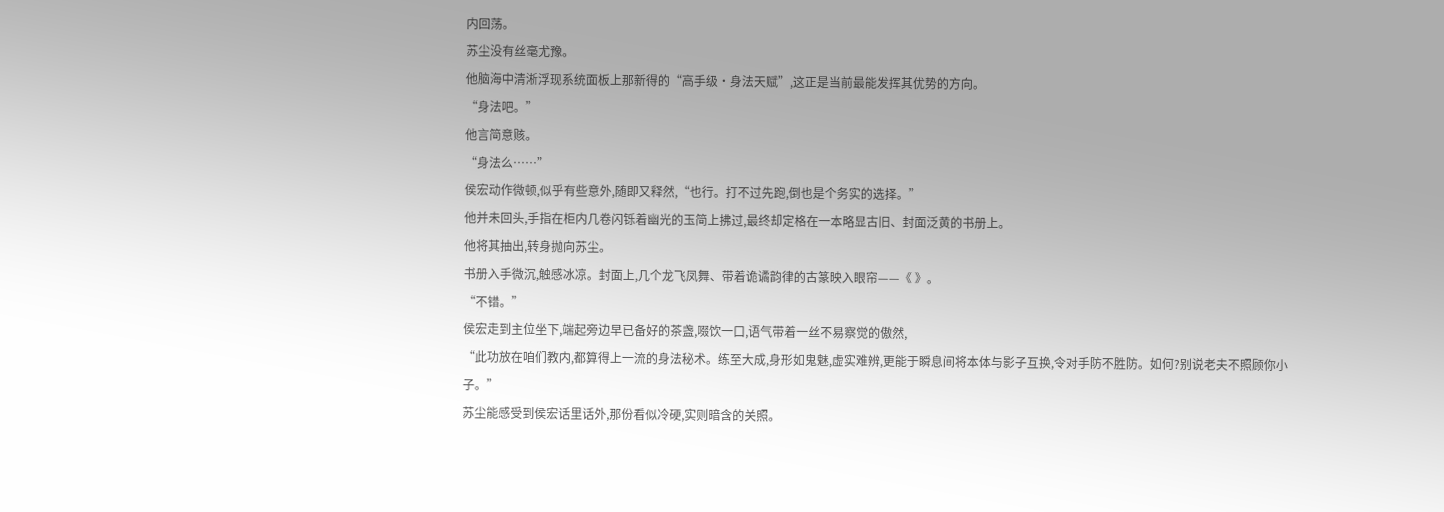内回荡。
苏尘没有丝毫尤豫。
他脑海中清淅浮现系统面板上那新得的“高手级·身法天赋”,这正是当前最能发挥其优势的方向。
“身法吧。”
他言简意赅。
“身法么……”
侯宏动作微顿,似乎有些意外,随即又释然,“也行。打不过先跑,倒也是个务实的选择。”
他并未回头,手指在柜内几卷闪铄着幽光的玉简上拂过,最终却定格在一本略显古旧、封面泛黄的书册上。
他将其抽出,转身抛向苏尘。
书册入手微沉,触感冰凉。封面上,几个龙飞凤舞、带着诡谲韵律的古篆映入眼帘——《 》。
“不错。”
侯宏走到主位坐下,端起旁边早已备好的茶盏,啜饮一口,语气带着一丝不易察觉的傲然,
“此功放在咱们教内,都算得上一流的身法秘术。练至大成,身形如鬼魅,虚实难辨,更能于瞬息间将本体与影子互换,令对手防不胜防。如何?别说老夫不照顾你小子。”
苏尘能感受到侯宏话里话外,那份看似冷硬,实则暗含的关照。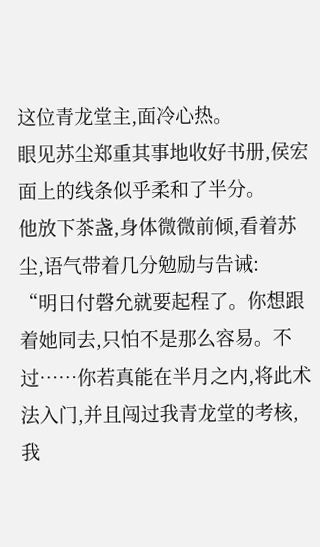这位青龙堂主,面冷心热。
眼见苏尘郑重其事地收好书册,侯宏面上的线条似乎柔和了半分。
他放下茶盏,身体微微前倾,看着苏尘,语气带着几分勉励与告诫:
“明日付磬允就要起程了。你想跟着她同去,只怕不是那么容易。不过……你若真能在半月之内,将此术法入门,并且闯过我青龙堂的考核,我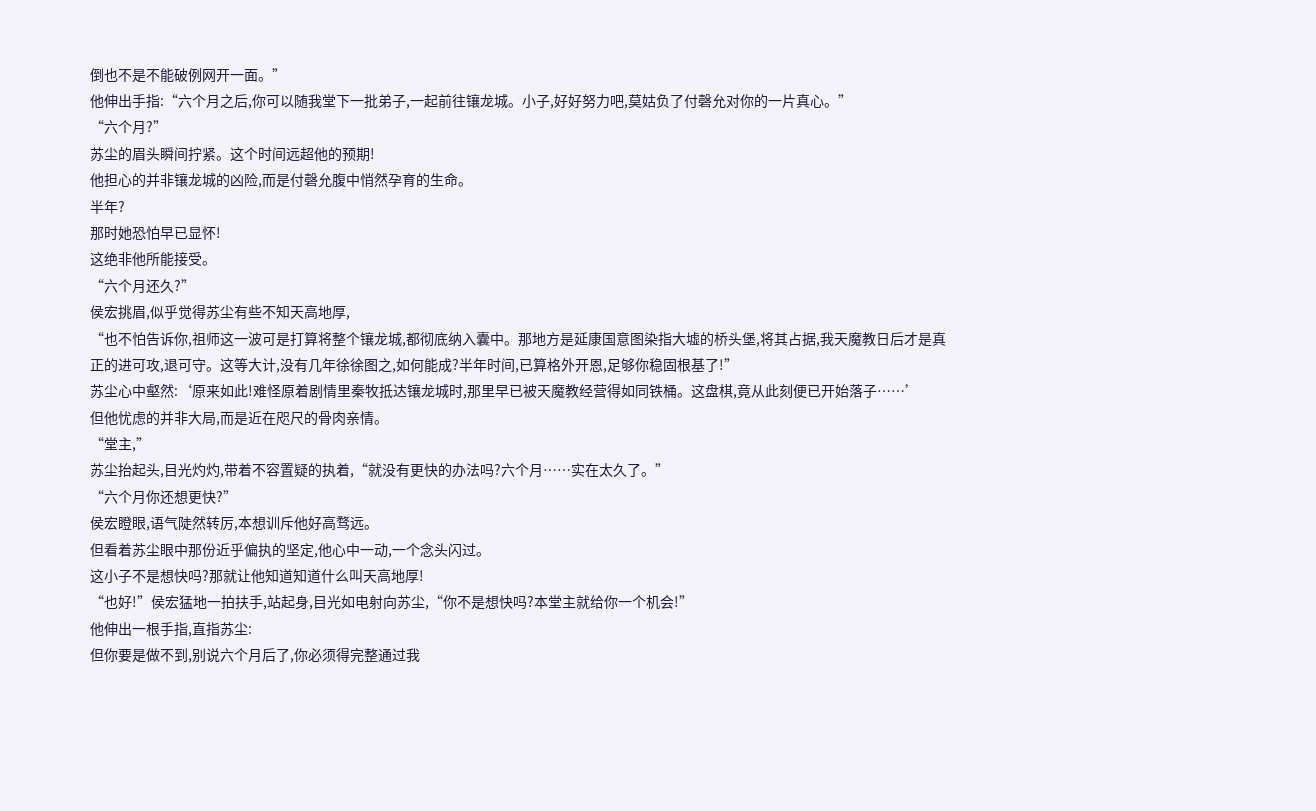倒也不是不能破例网开一面。”
他伸出手指:“六个月之后,你可以随我堂下一批弟子,一起前往镶龙城。小子,好好努力吧,莫姑负了付磬允对你的一片真心。”
“六个月?”
苏尘的眉头瞬间拧紧。这个时间远超他的预期!
他担心的并非镶龙城的凶险,而是付磬允腹中悄然孕育的生命。
半年?
那时她恐怕早已显怀!
这绝非他所能接受。
“六个月还久?”
侯宏挑眉,似乎觉得苏尘有些不知天高地厚,
“也不怕告诉你,祖师这一波可是打算将整个镶龙城,都彻底纳入囊中。那地方是延康国意图染指大墟的桥头堡,将其占据,我天魔教日后才是真正的进可攻,退可守。这等大计,没有几年徐徐图之,如何能成?半年时间,已算格外开恩,足够你稳固根基了!”
苏尘心中壑然:‘原来如此!难怪原着剧情里秦牧抵达镶龙城时,那里早已被天魔教经营得如同铁桶。这盘棋,竟从此刻便已开始落子……’
但他忧虑的并非大局,而是近在咫尺的骨肉亲情。
“堂主,”
苏尘抬起头,目光灼灼,带着不容置疑的执着,“就没有更快的办法吗?六个月……实在太久了。”
“六个月你还想更快?”
侯宏瞪眼,语气陡然转厉,本想训斥他好高骛远。
但看着苏尘眼中那份近乎偏执的坚定,他心中一动,一个念头闪过。
这小子不是想快吗?那就让他知道知道什么叫天高地厚!
“也好!”侯宏猛地一拍扶手,站起身,目光如电射向苏尘,“你不是想快吗?本堂主就给你一个机会!”
他伸出一根手指,直指苏尘:
但你要是做不到,别说六个月后了,你必须得完整通过我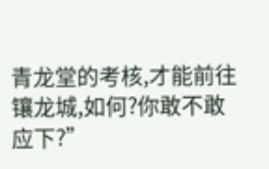青龙堂的考核,才能前往镶龙城,如何?你敢不敢应下?”